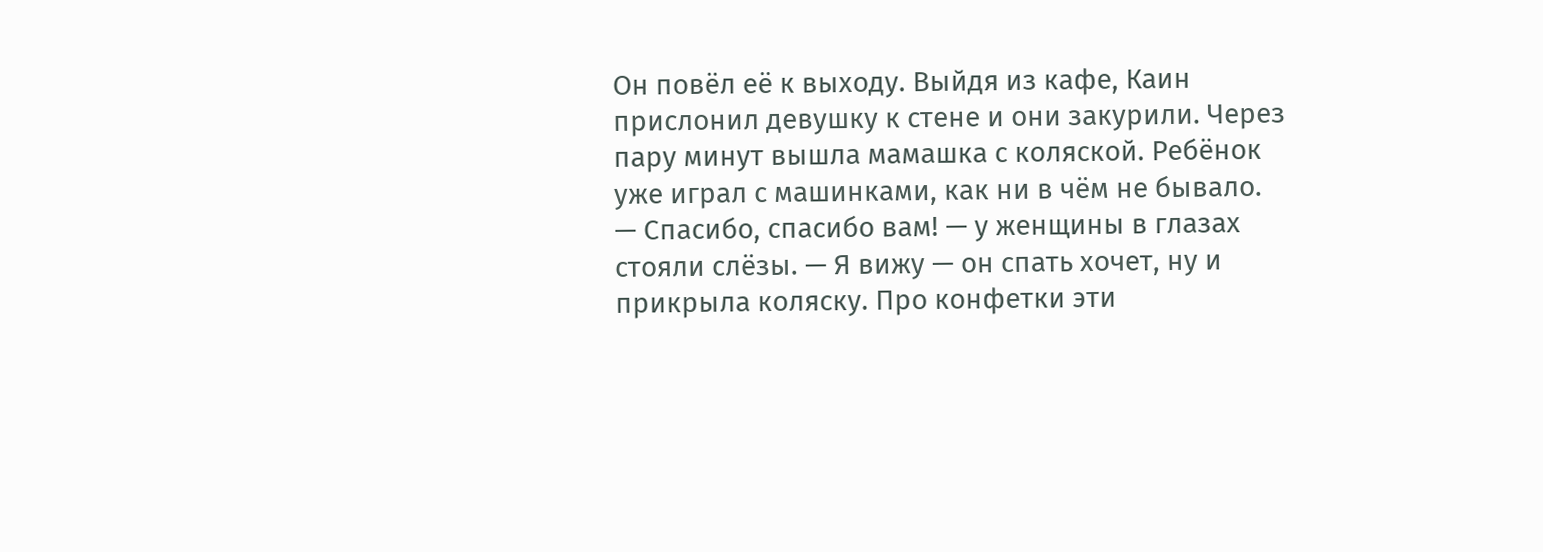Он повёл её к выходу. Выйдя из кафе, Каин прислонил девушку к стене и они закурили. Через пару минут вышла мамашка с коляской. Ребёнок уже играл с машинками, как ни в чём не бывало.
— Спасибо, спасибо вам! — у женщины в глазах стояли слёзы. — Я вижу — он спать хочет, ну и прикрыла коляску. Про конфетки эти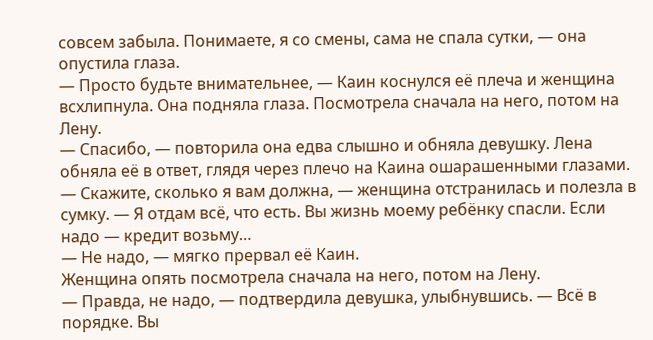совсем забыла. Понимаете, я со смены, сама не спала сутки, — она опустила глаза.
— Просто будьте внимательнее, — Каин коснулся её плеча и женщина всхлипнула. Она подняла глаза. Посмотрела сначала на него, потом на Лену.
— Спасибо, — повторила она едва слышно и обняла девушку. Лена обняла её в ответ, глядя через плечо на Каина ошарашенными глазами.
— Скажите, сколько я вам должна, — женщина отстранилась и полезла в сумку. — Я отдам всё, что есть. Вы жизнь моему ребёнку спасли. Если надо — кредит возьму…
— Не надо, — мягко прервал её Каин.
Женщина опять посмотрела сначала на него, потом на Лену.
— Правда, не надо, — подтвердила девушка, улыбнувшись. — Всё в порядке. Вы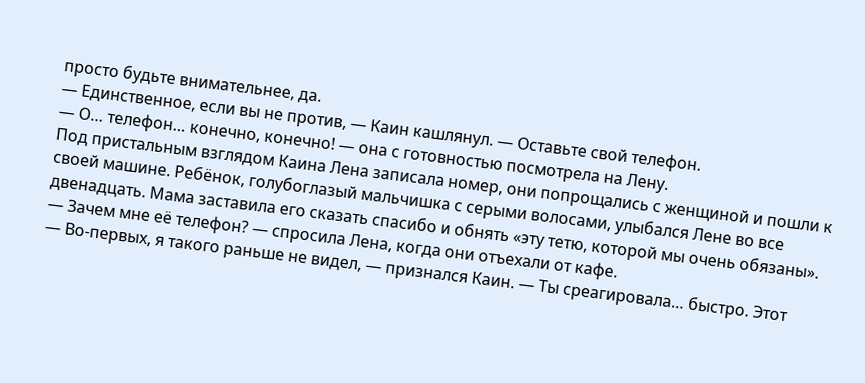просто будьте внимательнее, да.
— Единственное, если вы не против, — Каин кашлянул. — Оставьте свой телефон.
— О… телефон… конечно, конечно! — она с готовностью посмотрела на Лену.
Под пристальным взглядом Каина Лена записала номер, они попрощались с женщиной и пошли к своей машине. Ребёнок, голубоглазый мальчишка с серыми волосами, улыбался Лене во все двенадцать. Мама заставила его сказать спасибо и обнять «эту тетю, которой мы очень обязаны».
— Зачем мне её телефон? — спросила Лена, когда они отъехали от кафе.
— Во-первых, я такого раньше не видел, — признался Каин. — Ты среагировала… быстро. Этот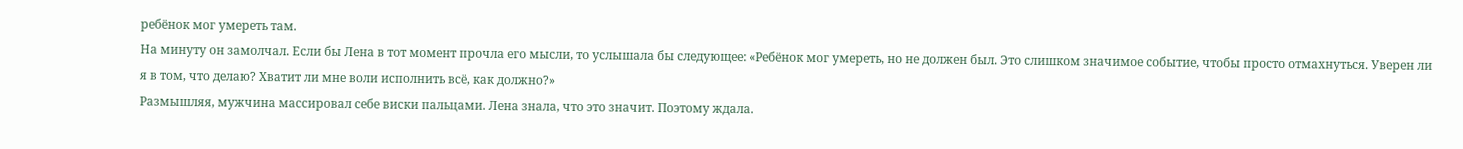ребёнок мог умереть там.
На минуту он замолчал. Если бы Лена в тот момент прочла его мысли, то услышала бы следующее: «Ребёнок мог умереть, но не должен был. Это слишком значимое событие, чтобы просто отмахнуться. Уверен ли я в том, что делаю? Хватит ли мне воли исполнить всё, как должно?»
Размышляя, мужчина массировал себе виски пальцами. Лена знала, что это значит. Поэтому ждала.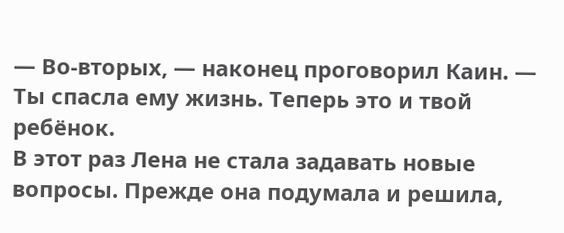— Во-вторых, — наконец проговорил Каин. — Ты спасла ему жизнь. Теперь это и твой ребёнок.
В этот раз Лена не стала задавать новые вопросы. Прежде она подумала и решила,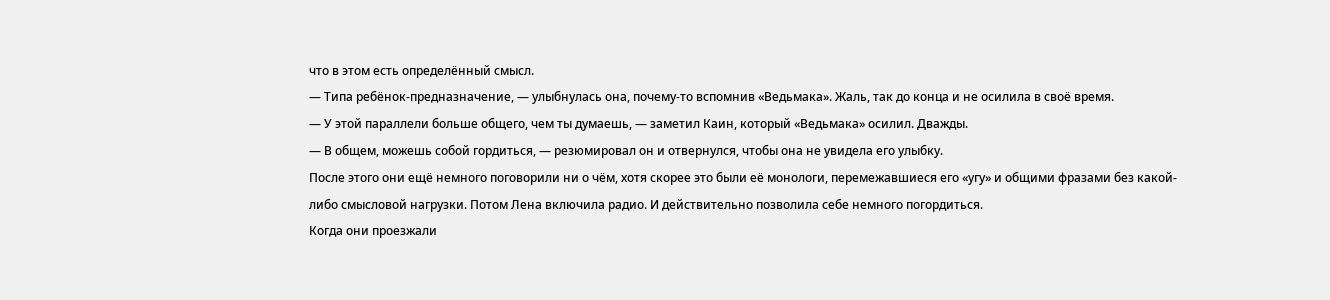что в этом есть определённый смысл.
— Типа ребёнок-предназначение, — улыбнулась она, почему-то вспомнив «Ведьмака». Жаль, так до конца и не осилила в своё время.
— У этой параллели больше общего, чем ты думаешь, — заметил Каин, который «Ведьмака» осилил. Дважды.
— В общем, можешь собой гордиться, — резюмировал он и отвернулся, чтобы она не увидела его улыбку.
После этого они ещё немного поговорили ни о чём, хотя скорее это были её монологи, перемежавшиеся его «угу» и общими фразами без какой-либо смысловой нагрузки. Потом Лена включила радио. И действительно позволила себе немного погордиться.
Когда они проезжали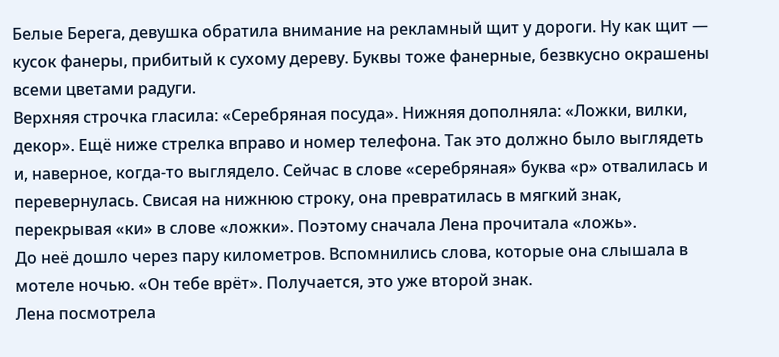Белые Берега, девушка обратила внимание на рекламный щит у дороги. Ну как щит — кусок фанеры, прибитый к сухому дереву. Буквы тоже фанерные, безвкусно окрашены всеми цветами радуги.
Верхняя строчка гласила: «Серебряная посуда». Нижняя дополняла: «Ложки, вилки, декор». Ещё ниже стрелка вправо и номер телефона. Так это должно было выглядеть и, наверное, когда-то выглядело. Сейчас в слове «серебряная» буква «р» отвалилась и перевернулась. Свисая на нижнюю строку, она превратилась в мягкий знак, перекрывая «ки» в слове «ложки». Поэтому сначала Лена прочитала «ложь».
До неё дошло через пару километров. Вспомнились слова, которые она слышала в мотеле ночью. «Он тебе врёт». Получается, это уже второй знак.
Лена посмотрела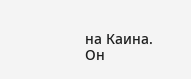на Каина. Он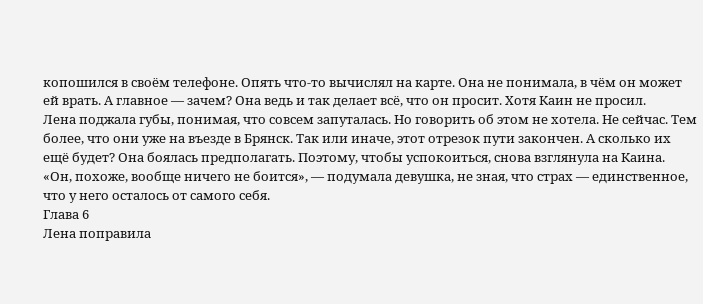копошился в своём телефоне. Опять что-то вычислял на карте. Она не понимала, в чём он может ей врать. А главное — зачем? Она ведь и так делает всё, что он просит. Хотя Каин не просил.
Лена поджала губы, понимая, что совсем запуталась. Но говорить об этом не хотела. Не сейчас. Тем более, что они уже на въезде в Брянск. Так или иначе, этот отрезок пути закончен. А сколько их ещё будет? Она боялась предполагать. Поэтому, чтобы успокоиться, снова взглянула на Каина.
«Он, похоже, вообще ничего не боится», — подумала девушка, не зная, что страх — единственное, что у него осталось от самого себя.
Глава 6
Лена поправила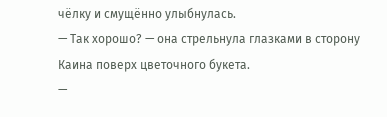чёлку и смущённо улыбнулась.
— Так хорошо? — она стрельнула глазками в сторону Каина поверх цветочного букета.
—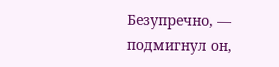Безупречно, — подмигнул он,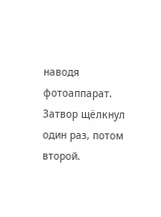наводя фотоаппарат.
Затвор щёлкнул один раз, потом второй.